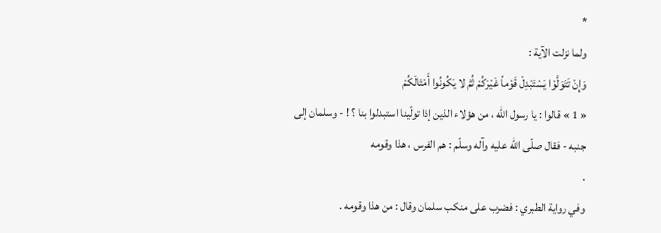*
ولما نزلت الآية :
وَإِنْ تَتَوَلَّوْا يَسْتَبْدِلْ قَوْماً غَيْرَكُمْ ثُمَّ لا يَكُونُوا أَمْثالَكُمْ
« 1 » قالوا : يا رسول اللّه ، من هؤلاء الذين إذا تولّينا استبدلوا بنا ؟ ! - وسلمان إلى جنبه - فقال صلّى اللّه عليه وآله وسلّم : هم الفرس ، هذا وقومه
.
وفي رواية الطبري : فضرب على منكب سلمان وقال : من هذا وقومه .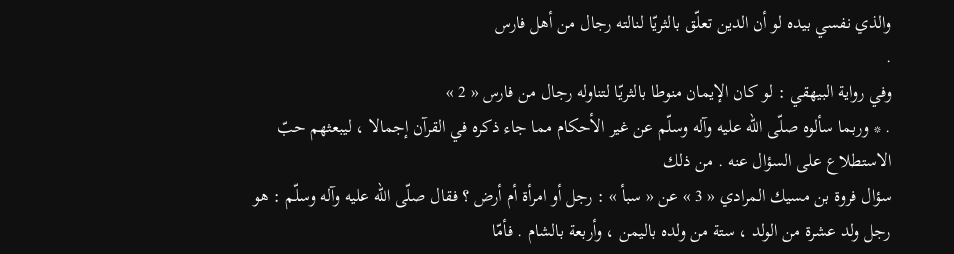والذي نفسي بيده لو أن الدين تعلّق بالثريّا لنالته رجال من أهل فارس
.
وفي رواية البيهقي : لو كان الإيمان منوطا بالثريّا لتناوله رجال من فارس « 2 »
. * وربما سألوه صلّى اللّه عليه وآله وسلّم عن غير الأحكام مما جاء ذكره في القرآن إجمالا ، ليبعثهم حبّ الاستطلاع على السؤال عنه . من ذلك
سؤال فروة بن مسيك المرادي « 3 » عن « سبأ » : رجل أو امرأة أم أرض ؟ فقال صلّى اللّه عليه وآله وسلّم : هو رجل ولد عشرة من الولد ، ستة من ولده باليمن ، وأربعة بالشام . فأمّا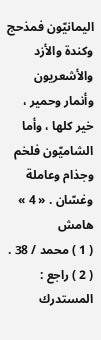اليمانيّون فمذحج وكندة والأزد والأشعريون وأنمار وحمير ، خير كلها ، وأما الشاميّون فلخم وجذام وعاملة وغسّان . « 4 »
هامش
( 1 ) محمد / 38 .
( 2 ) راجع : المستدرك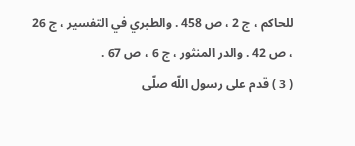للحاكم ، ج 2 ، ص 458 . والطبري في التفسير ، ج 26 ، ص 42 . والدر المنثور ، ج 6 ، ص 67 .
( 3 ) قدم على رسول اللّه صلّى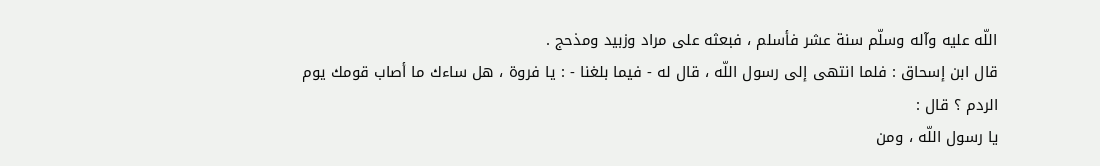اللّه عليه وآله وسلّم سنة عشر فأسلم ، فبعثه على مراد وزبيد ومذحج .
قال ابن إسحاق : فلما انتهى إلى رسول اللّه ، قال له - فيما بلغنا - : يا فروة ، هل ساءك ما أصاب قومك يوم الردم ؟ قال :
يا رسول اللّه ، ومن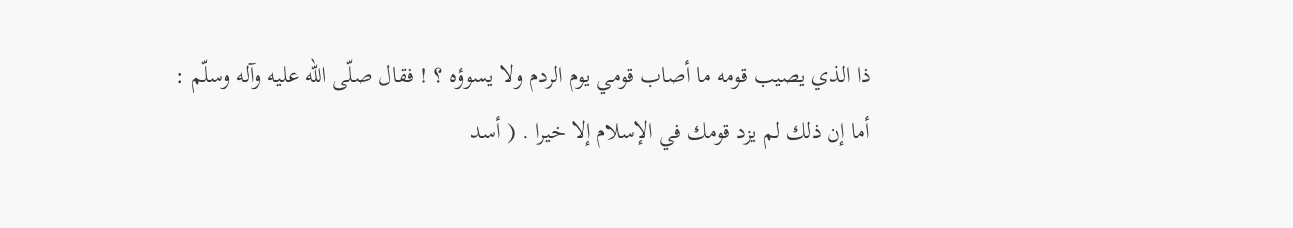ذا الذي يصيب قومه ما أصاب قومي يوم الردم ولا يسوؤه ؟ ! فقال صلّى اللّه عليه وآله وسلّم :
أما إن ذلك لم يزد قومك في الإسلام إلا خيرا . ( أسد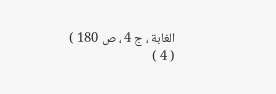الغابة ، ج 4 ، ص 180 )
( 4 )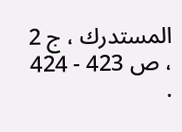المستدرك ، ج 2 ، ص 423 - 424 .